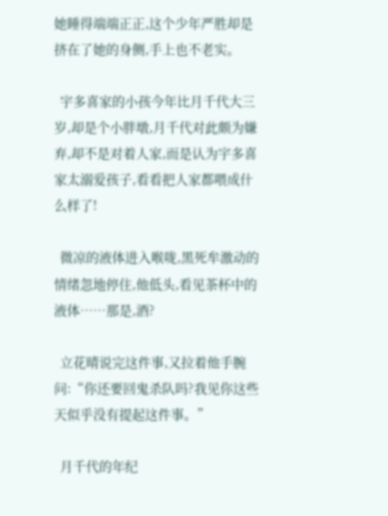她睡得端端正正,这个少年严胜却是挤在了她的身侧,手上也不老实。

  宇多喜家的小孩今年比月千代大三岁,却是个小胖墩,月千代对此颇为嫌弃,却不是对着人家,而是认为宇多喜家太溺爱孩子,看看把人家都喂成什么样了!

  微凉的液体进入喉咙,黑死牟激动的情绪忽地停住,他低头,看见茶杯中的液体……那是,酒?

  立花晴说完这件事,又拉着他手腕问:“你还要回鬼杀队吗?我见你这些天似乎没有提起这件事。”

  月千代的年纪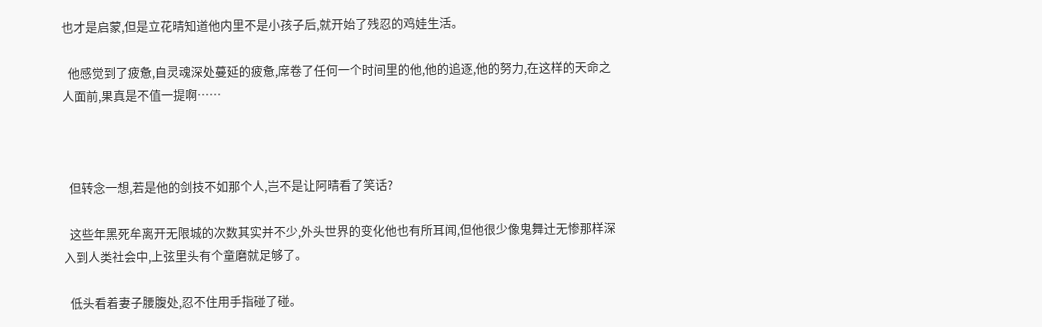也才是启蒙,但是立花晴知道他内里不是小孩子后,就开始了残忍的鸡娃生活。

  他感觉到了疲惫,自灵魂深处蔓延的疲惫,席卷了任何一个时间里的他,他的追逐,他的努力,在这样的天命之人面前,果真是不值一提啊……



  但转念一想,若是他的剑技不如那个人,岂不是让阿晴看了笑话?

  这些年黑死牟离开无限城的次数其实并不少,外头世界的变化他也有所耳闻,但他很少像鬼舞辻无惨那样深入到人类社会中,上弦里头有个童磨就足够了。

  低头看着妻子腰腹处,忍不住用手指碰了碰。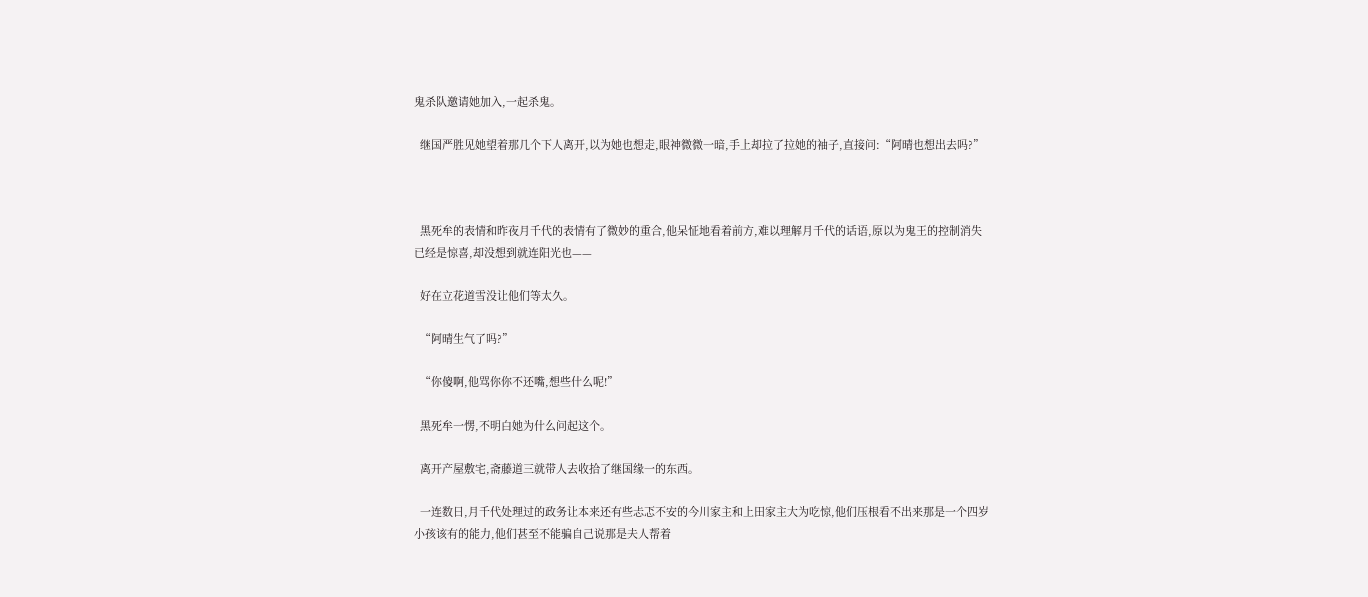鬼杀队邀请她加入,一起杀鬼。

  继国严胜见她望着那几个下人离开,以为她也想走,眼神微微一暗,手上却拉了拉她的袖子,直接问:“阿晴也想出去吗?”



  黑死牟的表情和昨夜月千代的表情有了微妙的重合,他呆怔地看着前方,难以理解月千代的话语,原以为鬼王的控制消失已经是惊喜,却没想到就连阳光也——

  好在立花道雪没让他们等太久。

  “阿晴生气了吗?”

  “你傻啊,他骂你你不还嘴,想些什么呢!”

  黑死牟一愣,不明白她为什么问起这个。

  离开产屋敷宅,斋藤道三就带人去收拾了继国缘一的东西。

  一连数日,月千代处理过的政务让本来还有些忐忑不安的今川家主和上田家主大为吃惊,他们压根看不出来那是一个四岁小孩该有的能力,他们甚至不能骗自己说那是夫人帮着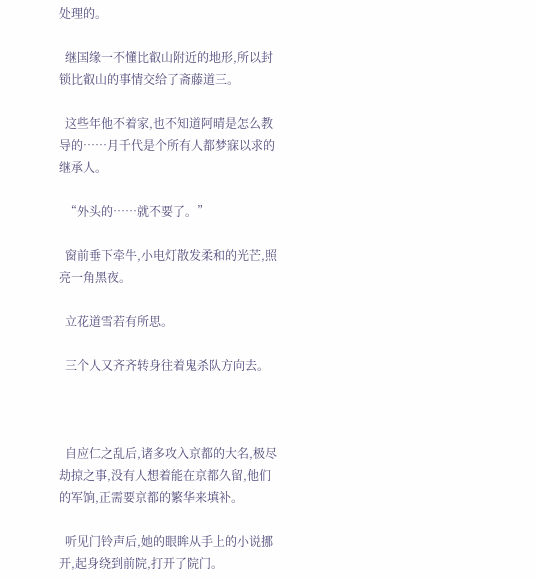处理的。

  继国缘一不懂比叡山附近的地形,所以封锁比叡山的事情交给了斋藤道三。

  这些年他不着家,也不知道阿晴是怎么教导的……月千代是个所有人都梦寐以求的继承人。

  “外头的……就不要了。”

  窗前垂下牵牛,小电灯散发柔和的光芒,照亮一角黑夜。

  立花道雪若有所思。

  三个人又齐齐转身往着鬼杀队方向去。



  自应仁之乱后,诸多攻入京都的大名,极尽劫掠之事,没有人想着能在京都久留,他们的军饷,正需要京都的繁华来填补。

  听见门铃声后,她的眼眸从手上的小说挪开,起身绕到前院,打开了院门。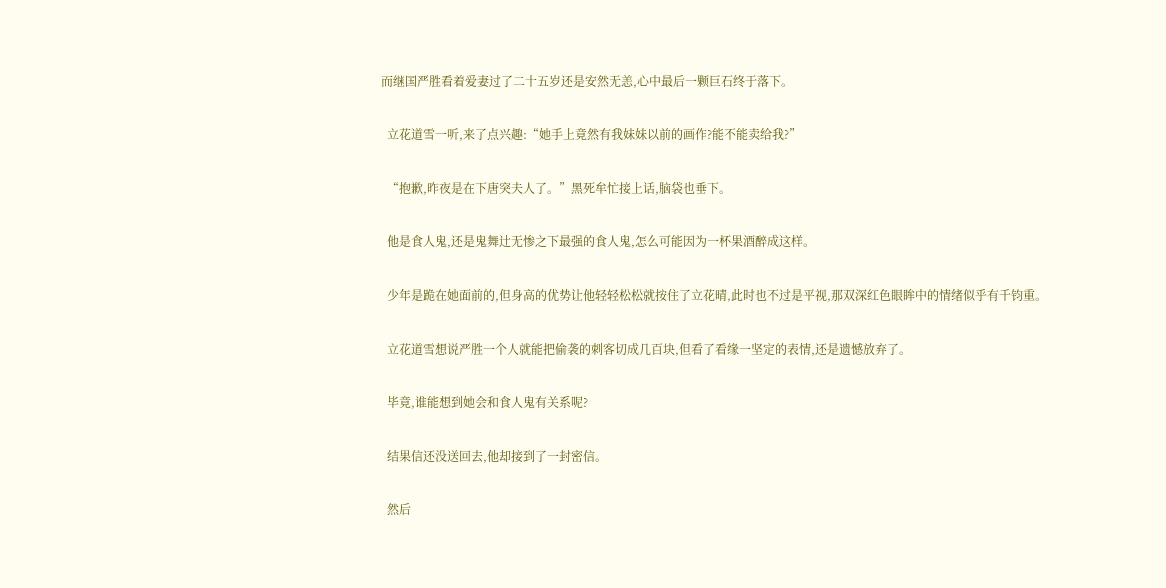而继国严胜看着爱妻过了二十五岁还是安然无恙,心中最后一颗巨石终于落下。

  立花道雪一听,来了点兴趣:“她手上竟然有我妹妹以前的画作?能不能卖给我?”

  “抱歉,昨夜是在下唐突夫人了。”黑死牟忙接上话,脑袋也垂下。

  他是食人鬼,还是鬼舞辻无惨之下最强的食人鬼,怎么可能因为一杯果酒醉成这样。

  少年是跪在她面前的,但身高的优势让他轻轻松松就按住了立花晴,此时也不过是平视,那双深红色眼眸中的情绪似乎有千钧重。

  立花道雪想说严胜一个人就能把偷袭的刺客切成几百块,但看了看缘一坚定的表情,还是遗憾放弃了。

  毕竟,谁能想到她会和食人鬼有关系呢?

  结果信还没送回去,他却接到了一封密信。

  然后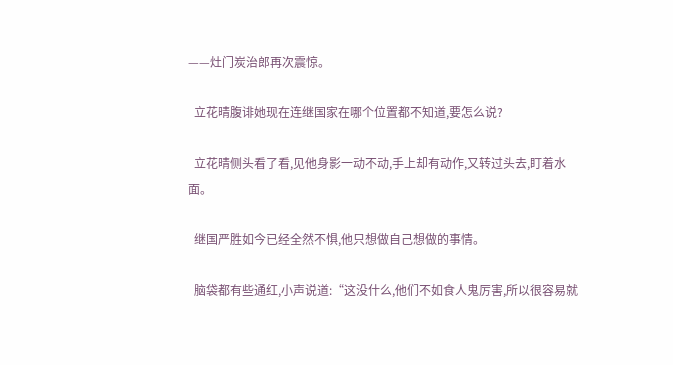——灶门炭治郎再次震惊。

  立花晴腹诽她现在连继国家在哪个位置都不知道,要怎么说?

  立花晴侧头看了看,见他身影一动不动,手上却有动作,又转过头去,盯着水面。

  继国严胜如今已经全然不惧,他只想做自己想做的事情。

  脑袋都有些通红,小声说道:“这没什么,他们不如食人鬼厉害,所以很容易就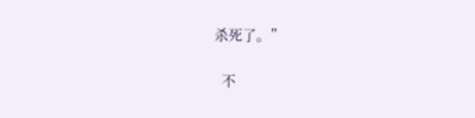杀死了。”

  不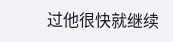过他很快就继续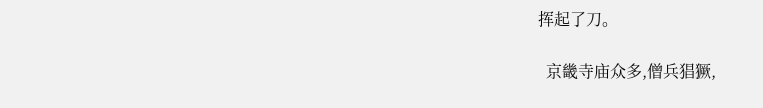挥起了刀。

  京畿寺庙众多,僧兵猖獗,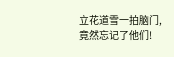立花道雪一拍脑门,竟然忘记了他们!